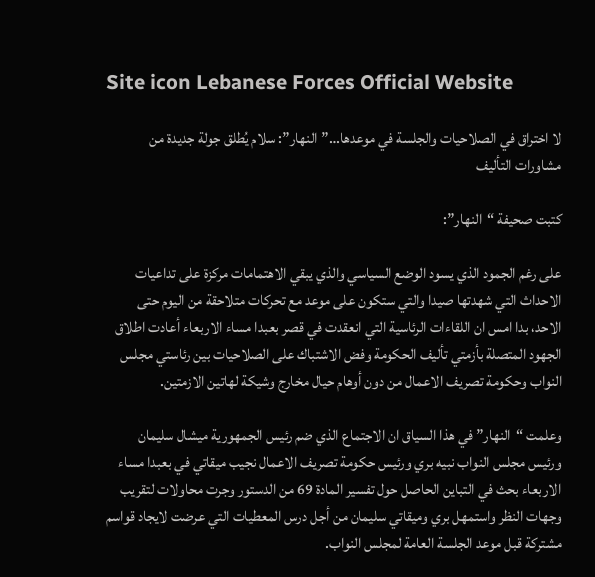Site icon Lebanese Forces Official Website

لا اختراق في الصلاحيات والجلسة في موعدها…”النهار”: سلام يُطلق جولة جديدة من مشاورات التأليف

كتبت صحيفة “النهار”:

على رغم الجمود الذي يسود الوضع السياسي والذي يبقي الاهتمامات مركزة على تداعيات الاحداث التي شهدتها صيدا والتي ستكون على موعد مع تحركات متلاحقة من اليوم حتى الاحد، بدا امس ان اللقاءات الرئاسية التي انعقدت في قصر بعبدا مساء الاربعاء أعادت اطلاق الجهود المتصلة بأزمتي تأليف الحكومة وفض الاشتباك على الصلاحيات بين رئاستي مجلس النواب وحكومة تصريف الاعمال من دون أوهام حيال مخارج وشيكة لهاتين الازمتين.

وعلمت “النهار” في هذا السياق ان الاجتماع الذي ضم رئيس الجمهورية ميشال سليمان ورئيس مجلس النواب نبيه بري ورئيس حكومة تصريف الاعمال نجيب ميقاتي في بعبدا مساء الاربعاء بحث في التباين الحاصل حول تفسير المادة 69 من الدستور وجرت محاولات لتقريب وجهات النظر واستمهل بري وميقاتي سليمان من أجل درس المعطيات التي عرضت لايجاد قواسم مشتركة قبل موعد الجلسة العامة لمجلس النواب.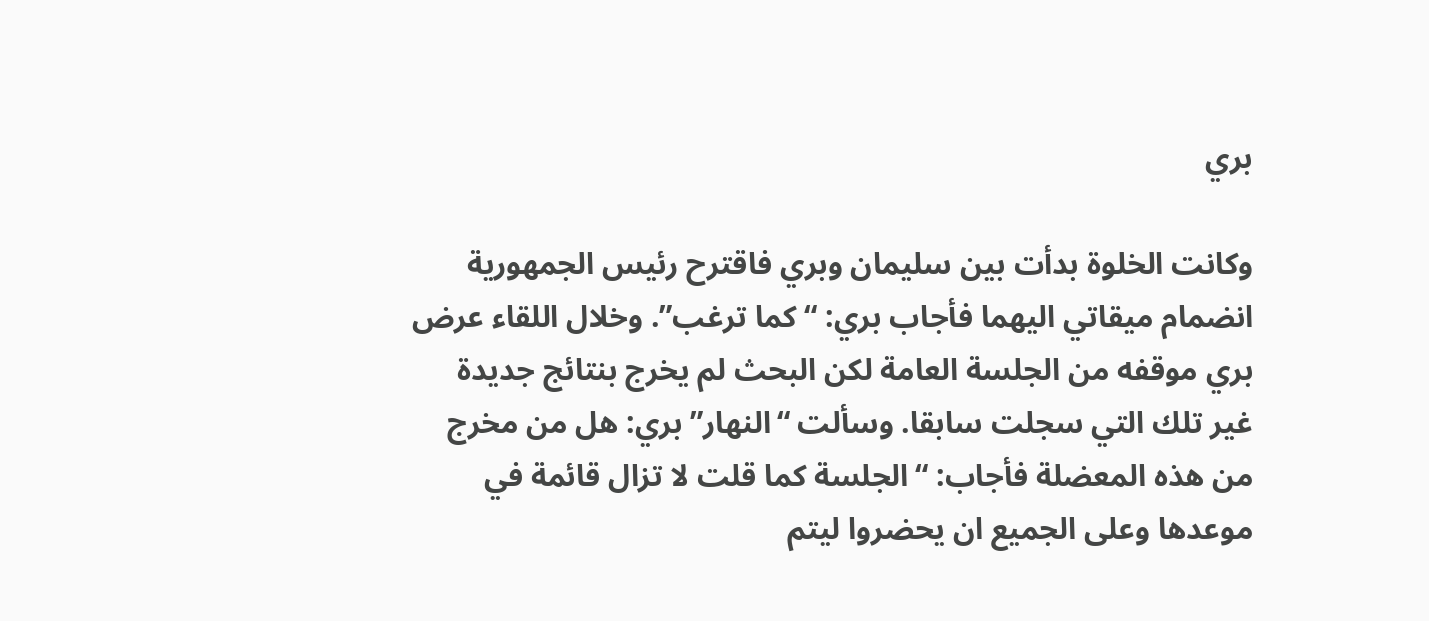بري

وكانت الخلوة بدأت بين سليمان وبري فاقترح رئيس الجمهورية انضمام ميقاتي اليهما فأجاب بري: “كما ترغب”. وخلال اللقاء عرض بري موقفه من الجلسة العامة لكن البحث لم يخرج بنتائج جديدة غير تلك التي سجلت سابقا. وسألت “النهار” بري: هل من مخرج من هذه المعضلة فأجاب: “الجلسة كما قلت لا تزال قائمة في موعدها وعلى الجميع ان يحضروا ليتم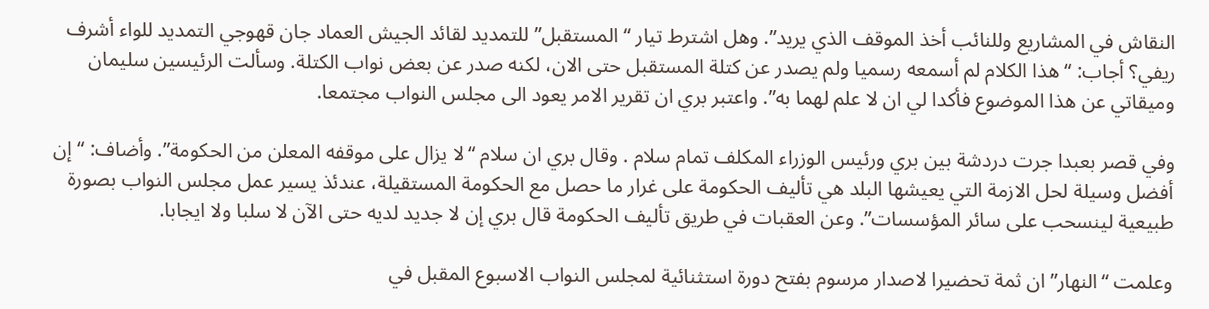النقاش في المشاريع وللنائب أخذ الموقف الذي يريد”. وهل اشترط تيار “المستقبل” للتمديد لقائد الجيش العماد جان قهوجي التمديد للواء أشرف ريفي؟ أجاب: “هذا الكلام لم أسمعه رسميا ولم يصدر عن كتلة المستقبل حتى الان، لكنه صدر عن بعض نواب الكتلة. وسألت الرئيسين سليمان وميقاتي عن هذا الموضوع فأكدا لي ان لا علم لهما به”. واعتبر بري ان تقرير الامر يعود الى مجلس النواب مجتمعا.

وفي قصر بعبدا جرت دردشة بين بري ورئيس الوزراء المكلف تمام سلام . وقال بري ان سلام “لا يزال على موقفه المعلن من الحكومة”. وأضاف: “إن أفضل وسيلة لحل الازمة التي يعيشها البلد هي تأليف الحكومة على غرار ما حصل مع الحكومة المستقيلة، عندئذ يسير عمل مجلس النواب بصورة طبيعية لينسحب على سائر المؤسسات”. وعن العقبات في طريق تأليف الحكومة قال بري إن لا جديد لديه حتى الآن لا سلبا ولا ايجابا.

وعلمت “النهار” ان ثمة تحضيرا لاصدار مرسوم بفتح دورة استثنائية لمجلس النواب الاسبوع المقبل في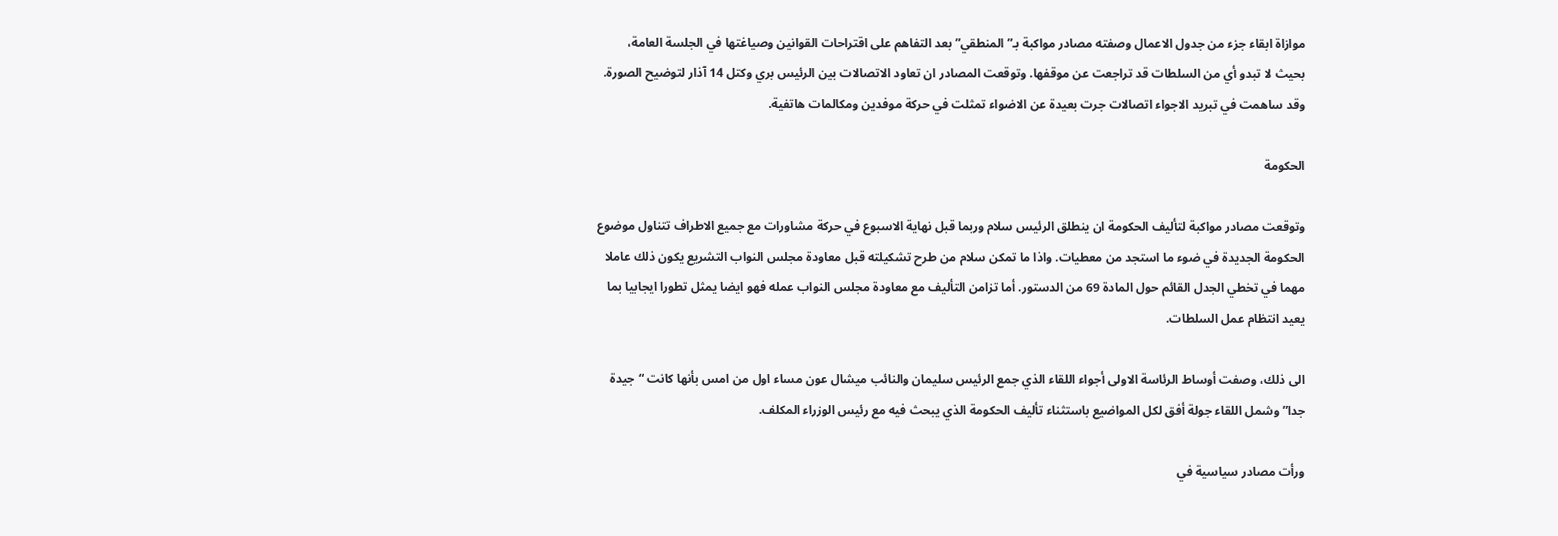موازاة ابقاء جزء من جدول الاعمال وصفته مصادر مواكبة بـ”المنطقي” بعد التفاهم على اقتراحات القوانين وصياغتها في الجلسة العامة، بحيث لا تبدو أي من السلطات قد تراجعت عن موقفها. وتوقعت المصادر ان تعاود الاتصالات بين الرئيس بري وكتل 14 آذار لتوضيح الصورة. وقد ساهمت في تبريد الاجواء اتصالات جرت بعيدة عن الاضواء تمثلت في حركة موفدين ومكالمات هاتفية.

الحكومة

وتوقعت مصادر مواكبة لتأليف الحكومة ان ينطلق الرئيس سلام وربما قبل نهاية الاسبوع في حركة مشاورات مع جميع الاطراف تتناول موضوع الحكومة الجديدة في ضوء ما استجد من معطيات. واذا ما تمكن سلام من طرح تشكيلته قبل معاودة مجلس النواب التشريع يكون ذلك عاملا مهما في تخطي الجدل القائم حول المادة 69 من الدستور. أما تزامن التأليف مع معاودة مجلس النواب عمله فهو ايضا يمثل تطورا ايجابيا بما يعيد انتظام عمل السلطات.

الى ذلك، وصفت أوساط الرئاسة الاولى أجواء اللقاء الذي جمع الرئيس سليمان والنائب ميشال عون مساء اول من امس بأنها كانت “جيدة جدا” وشمل اللقاء جولة أفق لكل المواضيع باستثناء تأليف الحكومة الذي يبحث فيه مع رئيس الوزراء المكلف.

ورأت مصادر سياسية في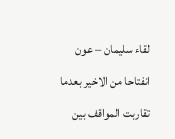لقاء سليمان – عون انفتاحا من الاخير بعدما تقاربت المواقف بين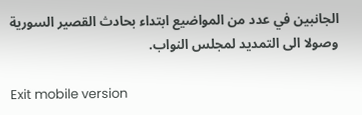الجانبين في عدد من المواضيع ابتداء بحادث القصير السورية وصولا الى التمديد لمجلس النواب.

Exit mobile version